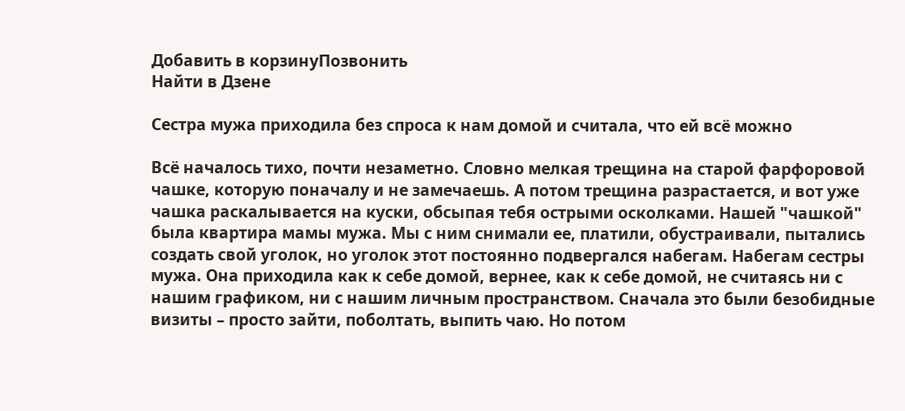Добавить в корзинуПозвонить
Найти в Дзене

Сестра мужа приходила без спроса к нам домой и считала, что ей всё можно

Всё началось тихо, почти незаметно. Словно мелкая трещина на старой фарфоровой чашке, которую поначалу и не замечаешь. А потом трещина разрастается, и вот уже чашка раскалывается на куски, обсыпая тебя острыми осколками. Нашей "чашкой" была квартира мамы мужа. Мы с ним снимали ее, платили, обустраивали, пытались создать свой уголок, но уголок этот постоянно подвергался набегам. Набегам сестры мужа. Она приходила как к себе домой, вернее, как к себе домой, не считаясь ни с нашим графиком, ни с нашим личным пространством. Сначала это были безобидные визиты – просто зайти, поболтать, выпить чаю. Но потом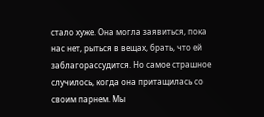стало хуже. Она могла заявиться, пока нас нет, рыться в вещах, брать, что ей заблагорассудится. Но самое страшное случилось, когда она притащилась со своим парнем. Мы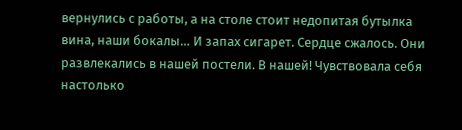вернулись с работы, а на столе стоит недопитая бутылка вина, наши бокалы… И запах сигарет. Сердце сжалось. Они развлекались в нашей постели. В нашей! Чувствовала себя настолько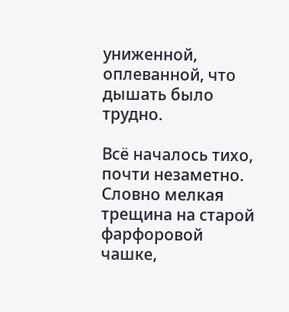униженной, оплеванной, что дышать было трудно.

Всё началось тихо, почти незаметно. Словно мелкая трещина на старой фарфоровой чашке,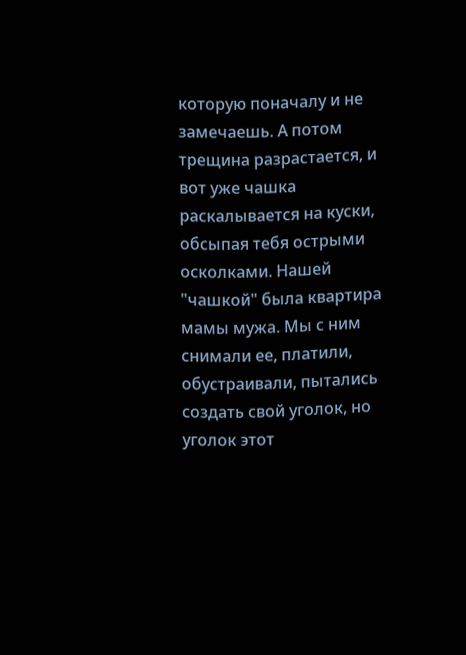которую поначалу и не замечаешь. А потом трещина разрастается, и вот уже чашка раскалывается на куски, обсыпая тебя острыми осколками. Нашей "чашкой" была квартира мамы мужа. Мы с ним снимали ее, платили, обустраивали, пытались создать свой уголок, но уголок этот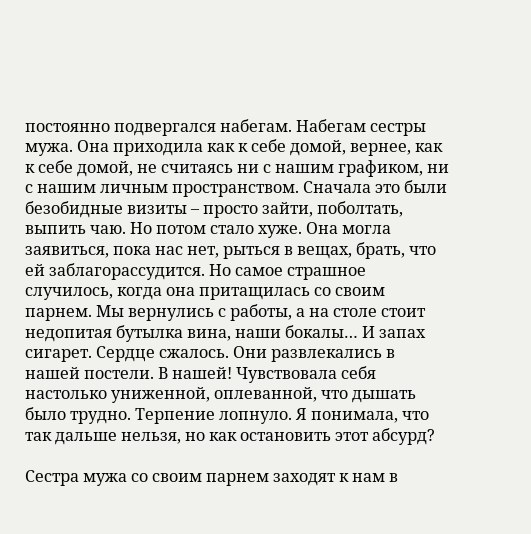постоянно подвергался набегам. Набегам сестры мужа. Она приходила как к себе домой, вернее, как к себе домой, не считаясь ни с нашим графиком, ни с нашим личным пространством. Сначала это были безобидные визиты – просто зайти, поболтать, выпить чаю. Но потом стало хуже. Она могла заявиться, пока нас нет, рыться в вещах, брать, что ей заблагорассудится. Но самое страшное случилось, когда она притащилась со своим парнем. Мы вернулись с работы, а на столе стоит недопитая бутылка вина, наши бокалы… И запах сигарет. Сердце сжалось. Они развлекались в нашей постели. В нашей! Чувствовала себя настолько униженной, оплеванной, что дышать было трудно. Терпение лопнуло. Я понимала, что так дальше нельзя, но как остановить этот абсурд?

Сестра мужа со своим парнем заходят к нам в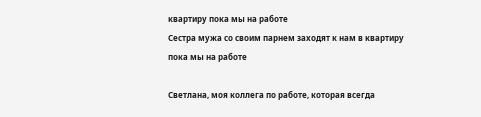квартиру пока мы на работе
Сестра мужа со своим парнем заходят к нам в квартиру пока мы на работе

Светлана, моя коллега по работе, которая всегда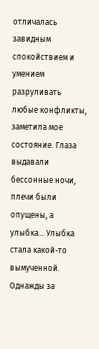отличалась завидным спокойствием и умением разруливать любые конфликты, заметила мое состояние. Глаза выдавали бессонные ночи, плечи были опущены, а улыбка… Улыбка стала какой-то вымученной. Однажды за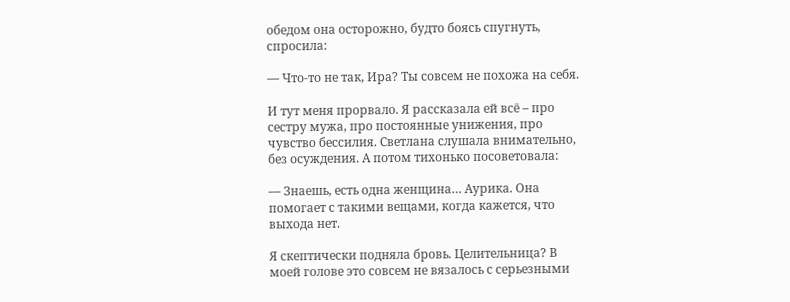обедом она осторожно, будто боясь спугнуть, спросила:

— Что-то не так, Ира? Ты совсем не похожа на себя.

И тут меня прорвало. Я рассказала ей всё – про сестру мужа, про постоянные унижения, про чувство бессилия. Светлана слушала внимательно, без осуждения. А потом тихонько посоветовала:

— Знаешь, есть одна женщина… Аурика. Она помогает с такими вещами, когда кажется, что выхода нет.

Я скептически подняла бровь. Целительница? В моей голове это совсем не вязалось с серьезными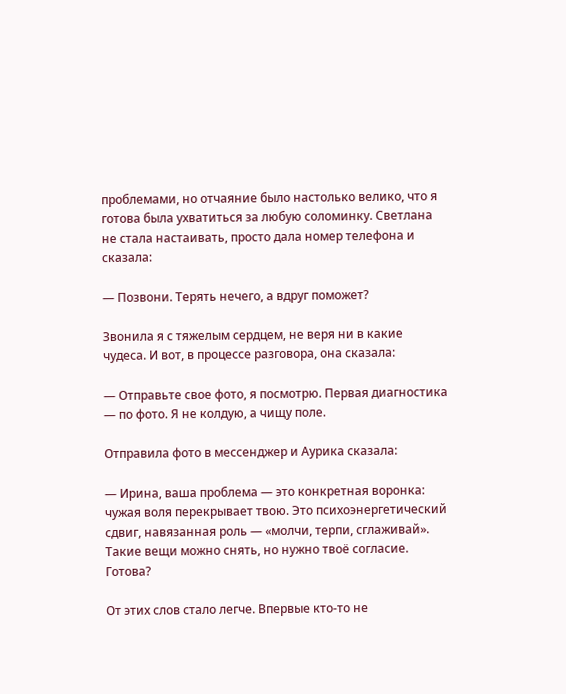проблемами, но отчаяние было настолько велико, что я готова была ухватиться за любую соломинку. Светлана не стала настаивать, просто дала номер телефона и сказала:

— Позвони. Терять нечего, а вдруг поможет?

Звонила я с тяжелым сердцем, не веря ни в какие чудеса. И вот, в процессе разговора, она сказала:

— Отправьте свое фото, я посмотрю. Первая диагностика — по фото. Я не колдую, а чищу поле.

Отправила фото в мессенджер и Аурика сказала:

— Ирина, ваша проблема — это конкретная воронка: чужая воля перекрывает твою. Это психоэнергетический сдвиг, навязанная роль — «молчи, терпи, сглаживай». Такие вещи можно снять, но нужно твоё согласие. Готова?

От этих слов стало легче. Впервые кто-то не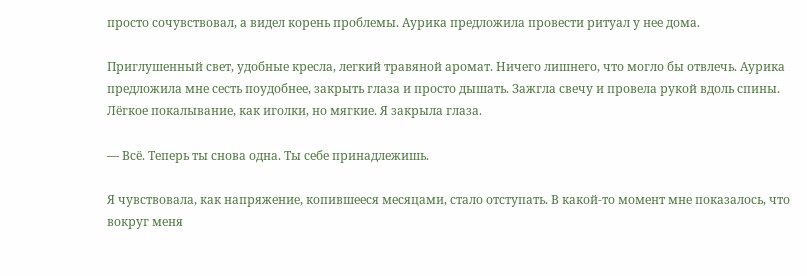просто сочувствовал, а видел корень проблемы. Аурика предложила провести ритуал у нее дома.

Приглушенный свет, удобные кресла, легкий травяной аромат. Ничего лишнего, что могло бы отвлечь. Аурика предложила мне сесть поудобнее, закрыть глаза и просто дышать. Зажгла свечу и провела рукой вдоль спины. Лёгкое покалывание, как иголки, но мягкие. Я закрыла глаза.

— Всё. Теперь ты снова одна. Ты себе принадлежишь.

Я чувствовала, как напряжение, копившееся месяцами, стало отступать. В какой-то момент мне показалось, что вокруг меня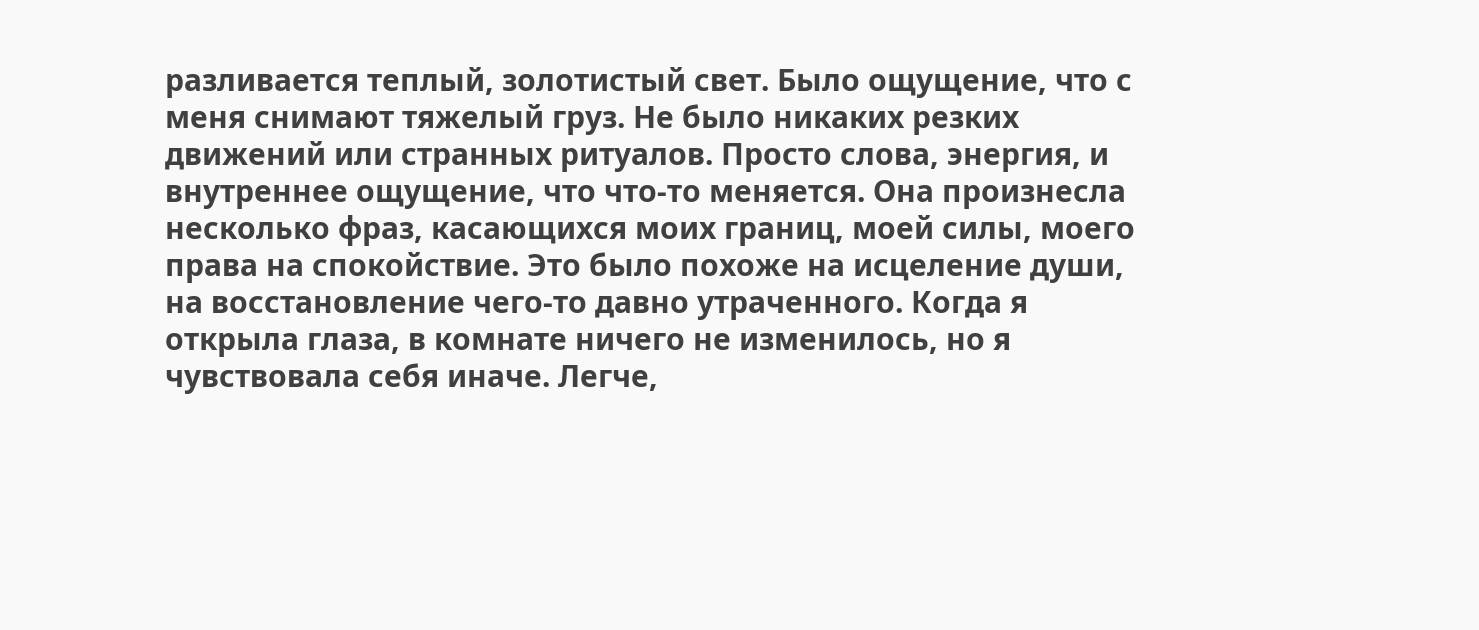разливается теплый, золотистый свет. Было ощущение, что с меня снимают тяжелый груз. Не было никаких резких движений или странных ритуалов. Просто слова, энергия, и внутреннее ощущение, что что-то меняется. Она произнесла несколько фраз, касающихся моих границ, моей силы, моего права на спокойствие. Это было похоже на исцеление души, на восстановление чего-то давно утраченного. Когда я открыла глаза, в комнате ничего не изменилось, но я чувствовала себя иначе. Легче,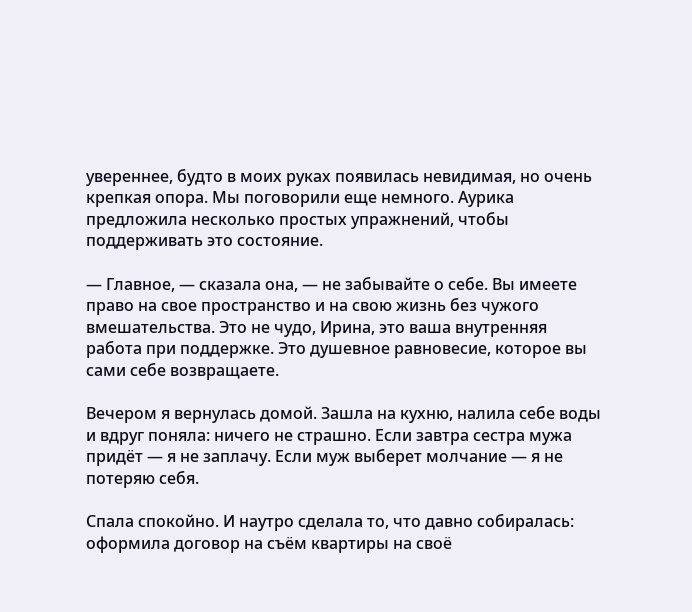увереннее, будто в моих руках появилась невидимая, но очень крепкая опора. Мы поговорили еще немного. Аурика предложила несколько простых упражнений, чтобы поддерживать это состояние.

— Главное, — сказала она, — не забывайте о себе. Вы имеете право на свое пространство и на свою жизнь без чужого вмешательства. Это не чудо, Ирина, это ваша внутренняя работа при поддержке. Это душевное равновесие, которое вы сами себе возвращаете.

Вечером я вернулась домой. Зашла на кухню, налила себе воды и вдруг поняла: ничего не страшно. Если завтра сестра мужа придёт — я не заплачу. Если муж выберет молчание — я не потеряю себя.

Спала спокойно. И наутро сделала то, что давно собиралась: оформила договор на съём квартиры на своё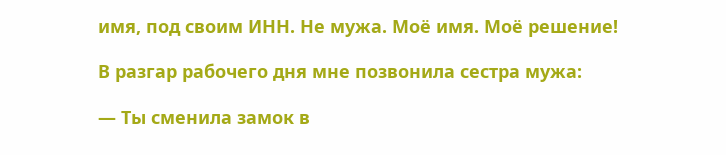имя, под своим ИНН. Не мужа. Моё имя. Моё решение!

В разгар рабочего дня мне позвонила сестра мужа:

— Ты сменила замок в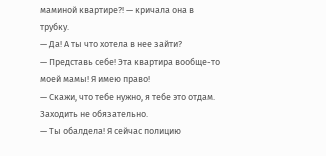маминой квартире?! — кричала она в трубку.
— Да! А ты что хотела в нее зайти?
— Представь себе! Эта квартира вообще-то моей мамы! Я имею право!
— Скажи, что тебе нужно, я тебе это отдам. Заходить не обязательно.
— Ты обалдела! Я сейчас полицию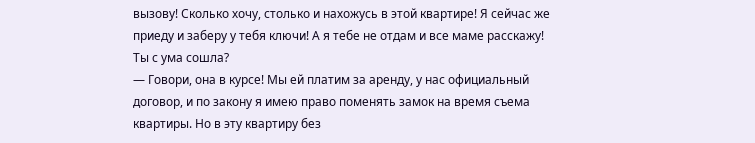вызову! Сколько хочу, столько и нахожусь в этой квартире! Я сейчас же приеду и заберу у тебя ключи! А я тебе не отдам и все маме расскажу! Ты с ума сошла?
— Говори, она в курсе! Мы ей платим за аренду, у нас официальный договор, и по закону я имею право поменять замок на время съема квартиры. Но в эту квартиру без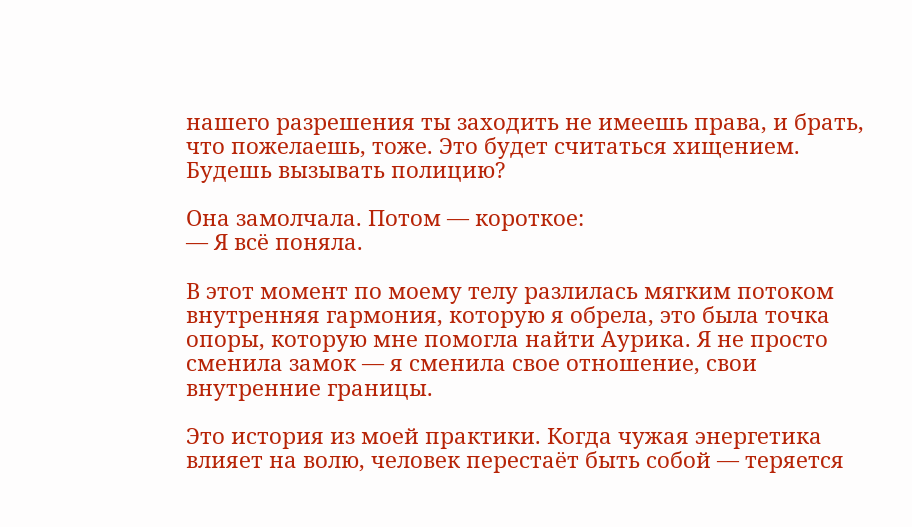нашего разрешения ты заходить не имеешь права, и брать, что пожелаешь, тоже. Это будет считаться хищением. Будешь вызывать полицию?

Она замолчала. Потом — короткое:
— Я всё поняла.

В этот момент по моему телу разлилась мягким потоком внутренняя гармония, которую я обрела, это была точка опоры, которую мне помогла найти Аурика. Я не просто сменила замок — я сменила свое отношение, свои внутренние границы.

Это история из моей практики. Когда чужая энергетика влияет на волю, человек перестаёт быть собой — теряется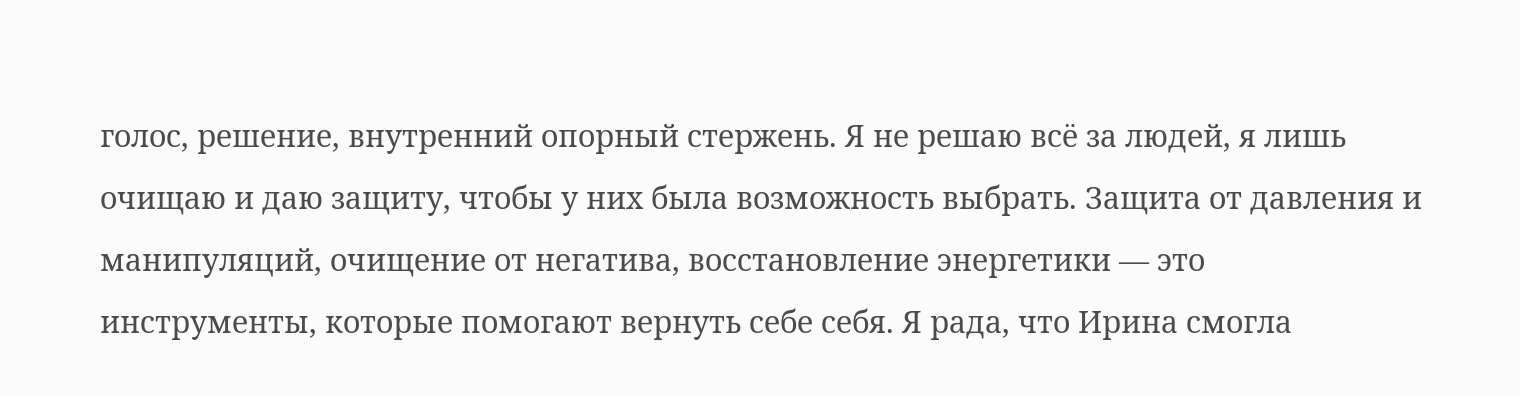голос, решение, внутренний опорный стержень. Я не решаю всё за людей, я лишь очищаю и даю защиту, чтобы у них была возможность выбрать. Защита от давления и манипуляций, очищение от негатива, восстановление энергетики — это инструменты, которые помогают вернуть себе себя. Я рада, что Ирина смогла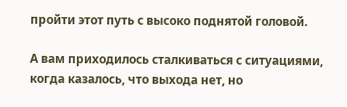пройти этот путь с высоко поднятой головой.

А вам приходилось сталкиваться с ситуациями, когда казалось, что выхода нет, но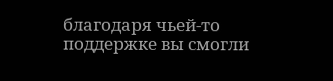благодаря чьей-то поддержке вы смогли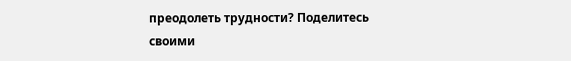преодолеть трудности? Поделитесь своими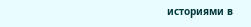историями в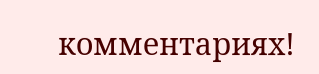комментариях!